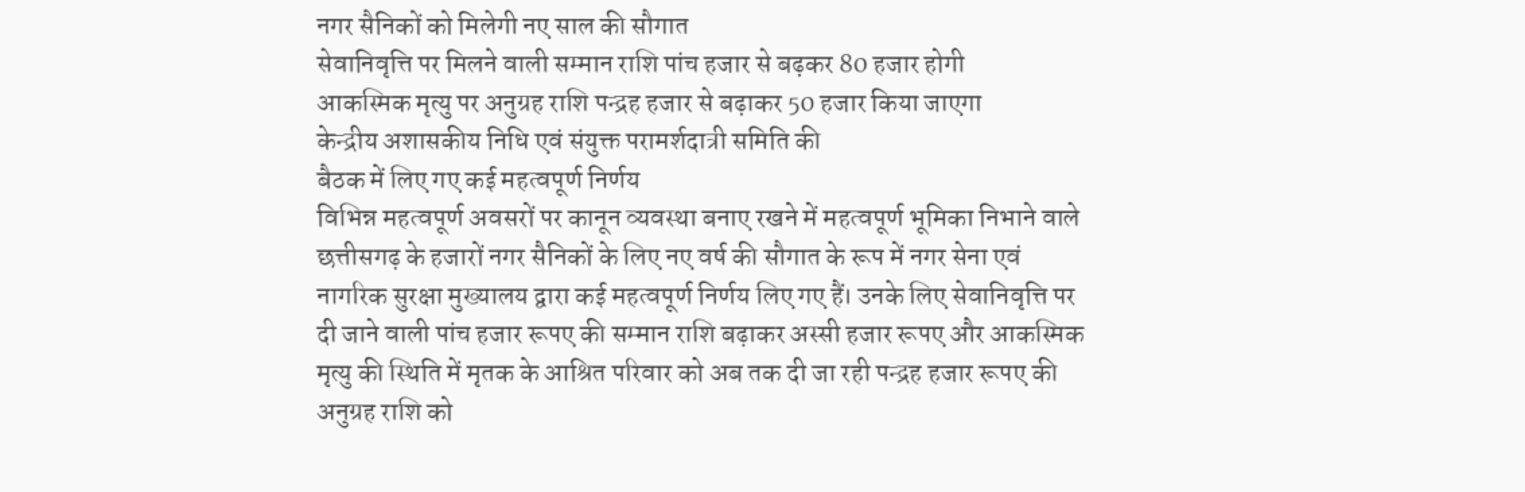नगर सैनिकों को मिलेगी नए साल की सौगात
सेवानिवृत्ति पर मिलने वाली सम्मान राशि पांच हजार से बढ़कर 80 हजार होगी
आकस्मिक मृत्यु पर अनुग्रह राशि पन्द्रह हजार से बढ़ाकर 50 हजार किया जाएगा
केन्द्रीय अशासकीय निधि एवं संयुक्त परामर्शदात्री समिति की
बैठक में लिए गए कई महत्वपूर्ण निर्णय
विभिन्न महत्वपूर्ण अवसरों पर कानून व्यवस्था बनाए रखने में महत्वपूर्ण भूमिका निभाने वाले छत्तीसगढ़ के हजारों नगर सैनिकों के लिए नए वर्ष की सौगात के रूप में नगर सेना एवं नागरिक सुरक्षा मुख्यालय द्वारा कई महत्वपूर्ण निर्णय लिए गए हैं। उनके लिए सेवानिवृत्ति पर दी जाने वाली पांच हजार रूपए की सम्मान राशि बढ़ाकर अस्सी हजार रूपए और आकस्मिक मृत्यु की स्थिति में मृतक के आश्रित परिवार को अब तक दी जा रही पन्द्रह हजार रूपए की अनुग्रह राशि को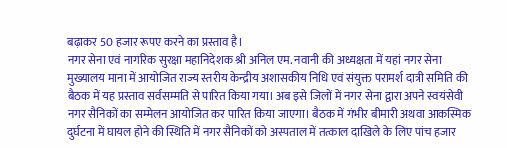बढ़ाकर 50 हजार रूपए करने का प्रस्ताव है।
नगर सेना एवं नागरिक सुरक्षा महानिदेशक श्री अनिल एम. नवानी की अध्यक्षता में यहां नगर सेना मुख्यालय माना में आयोजित राज्य स्तरीय केन्द्रीय अशासकीय निधि एवं संयुक्त परामर्श दात्री समिति की बैठक में यह प्रस्ताव सर्वसम्मति से पारित किया गया। अब इसे जिलों में नगर सेना द्वारा अपने स्वयंसेवी नगर सैनिकों का सम्मेलन आयोजित कर पारित किया जाएगा। बैठक में गंभीर बीमारी अथवा आकस्मिक दुर्घटना में घायल होने की स्थिति में नगर सैनिकों को अस्पताल में तत्काल दाखिले के लिए पांच हजार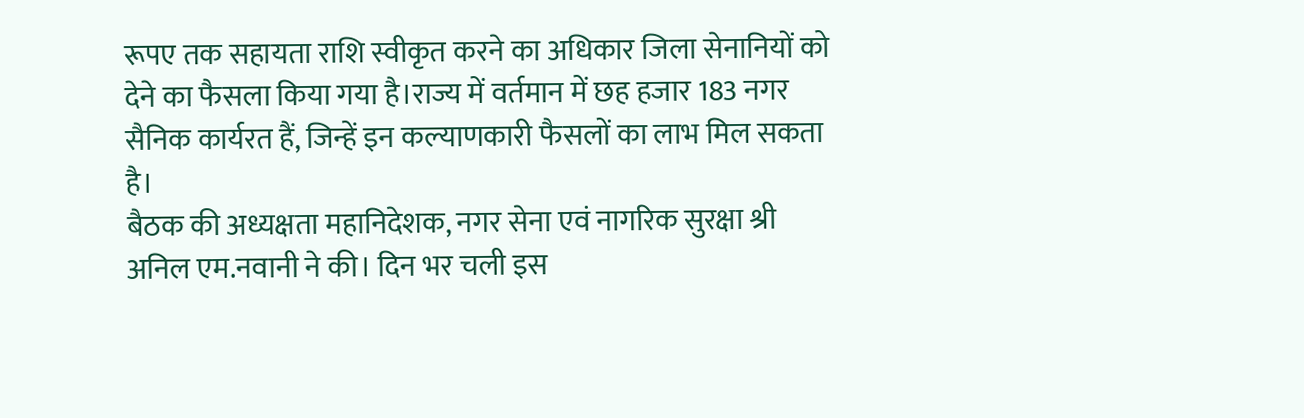रूपए तक सहायता राशि स्वीकृत करने का अधिकार जिला सेनानियों को देने का फैसला किया गया है।राज्य में वर्तमान में छह हजार 183 नगर सैनिक कार्यरत हैं, जिन्हें इन कल्याणकारी फैसलों का लाभ मिल सकता है।
बैठक की अध्यक्षता महानिदेशक, नगर सेना एवं नागरिक सुरक्षा श्री अनिल एम.नवानी ने की। दिन भर चली इस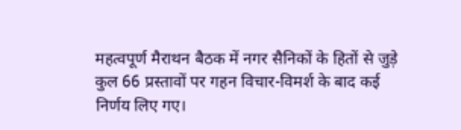महत्वपूर्ण मैराथन बैठक में नगर सैनिकों के हितों से जुड़े कुल 66 प्रस्तावों पर गहन विचार-विमर्श के बाद कई निर्णय लिए गए।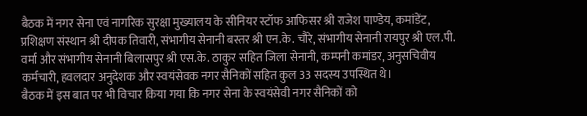बैठक में नगर सेना एवं नागरिक सुरक्षा मुख्यालय के सीनियर स्टॉफ आफिसर श्री राजेश पाण्डेय, कमांडेंट, प्रशिक्षण संस्थान श्री दीपक तिवारी, संभागीय सेनानी बस्तर श्री एन.के. चौरे, संभागीय सेनानी रायपुर श्री एल.पी. वर्मा और संभागीय सेनानी बिलासपुर श्री एस.के. ठाकुर सहित जिला सेनानी, कम्पनी कमांडर, अनुसचिवीय कर्मचारी, हवलदार अनुदेशक और स्वयंसेवक नगर सैनिकों सहित कुल 33 सदस्य उपस्थित थे।
बैठक में इस बात पर भी विचार किया गया कि नगर सेना के स्वयंसेवी नगर सैनिकों को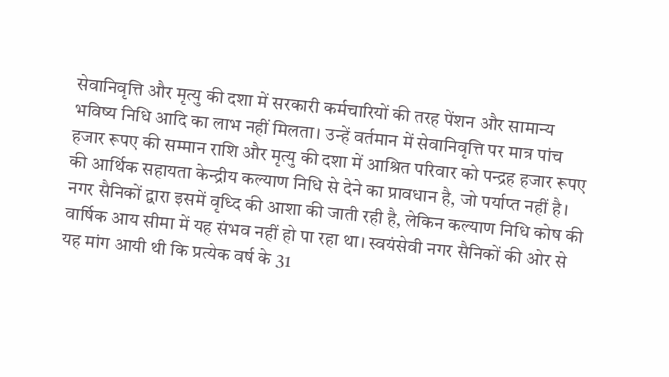सेवानिवृत्ति और मृत्यु की दशा में सरकारी कर्मचारियों की तरह पेंशन और सामान्य भविष्य निधि आदि का लाभ नहीं मिलता। उन्हें वर्तमान में सेवानिवृत्ति पर मात्र पांच हजार रूपए की सम्मान राशि और मृत्यु की दशा में आश्रित परिवार को पन्द्रह हजार रूपए की आर्थिक सहायता केन्द्रीय कल्याण निधि से देने का प्रावधान है, जो पर्याप्त नहीं है। नगर सैनिकों द्वारा इसमें वृध्दि की आशा की जाती रही है, लेकिन कल्याण निधि कोष की वार्षिक आय सीमा में यह संभव नहीं हो पा रहा था। स्वयंसेवी नगर सैनिकों की ओर से यह मांग आयी थी कि प्रत्येक वर्ष के 31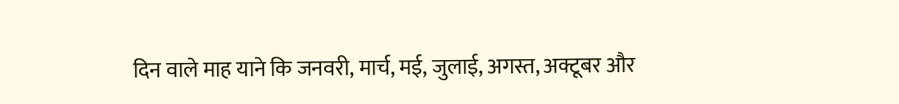दिन वाले माह याने कि जनवरी, मार्च, मई, जुलाई, अगस्त, अक्टूबर और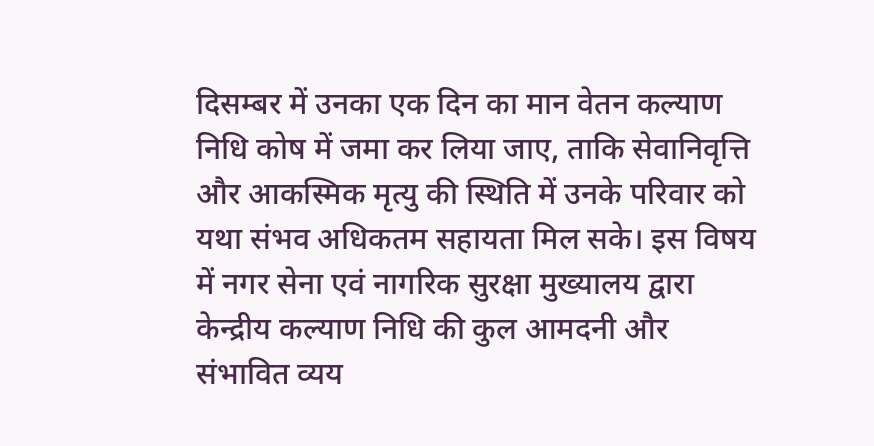दिसम्बर में उनका एक दिन का मान वेतन कल्याण निधि कोष में जमा कर लिया जाए, ताकि सेवानिवृत्ति और आकस्मिक मृत्यु की स्थिति में उनके परिवार को यथा संभव अधिकतम सहायता मिल सके। इस विषय में नगर सेना एवं नागरिक सुरक्षा मुख्यालय द्वारा केन्द्रीय कल्याण निधि की कुल आमदनी और संभावित व्यय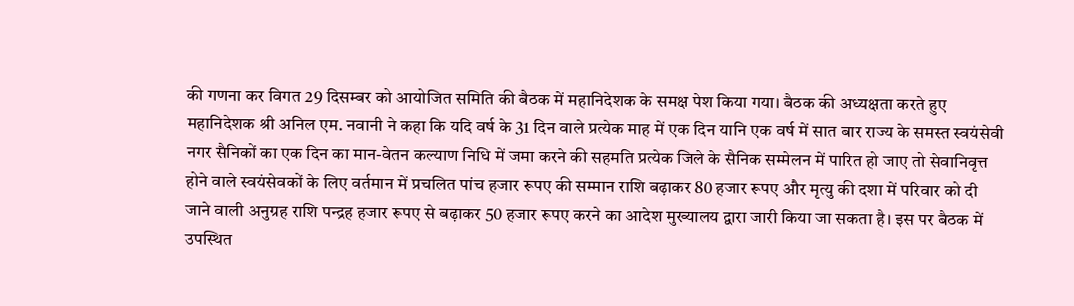की गणना कर विगत 29 दिसम्बर को आयोजित समिति की बैठक में महानिदेशक के समक्ष पेश किया गया। बैठक की अध्यक्षता करते हुए महानिदेशक श्री अनिल एम. नवानी ने कहा कि यदि वर्ष के 31 दिन वाले प्रत्येक माह में एक दिन यानि एक वर्ष में सात बार राज्य के समस्त स्वयंसेवी नगर सैनिकों का एक दिन का मान-वेतन कल्याण निधि में जमा करने की सहमति प्रत्येक जिले के सैनिक सम्मेलन में पारित हो जाए तो सेवानिवृत्त होने वाले स्वयंसेवकों के लिए वर्तमान में प्रचलित पांच हजार रूपए की सम्मान राशि बढ़ाकर 80 हजार रूपए और मृत्यु की दशा में परिवार को दी जाने वाली अनुग्रह राशि पन्द्रह हजार रूपए से बढ़ाकर 50 हजार रूपए करने का आदेश मुख्यालय द्वारा जारी किया जा सकता है। इस पर बैठक में उपस्थित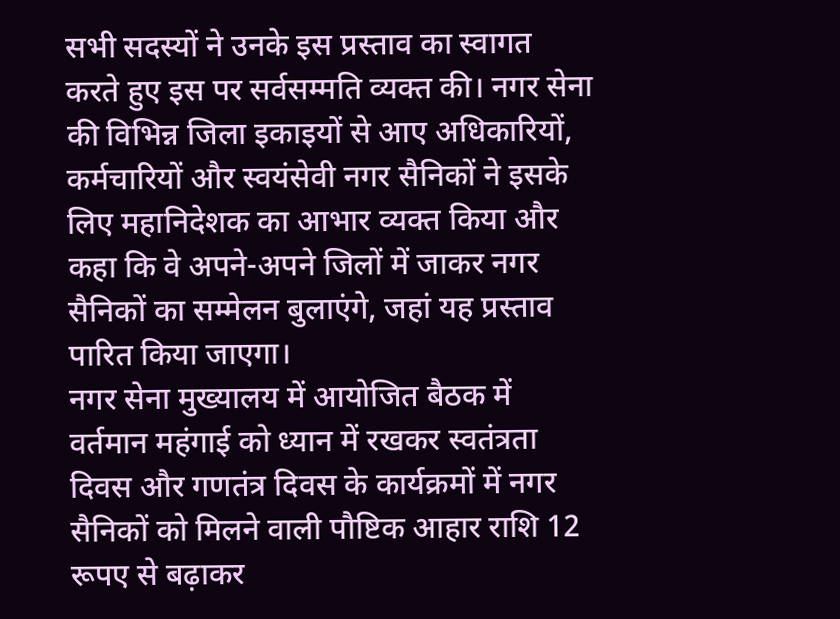सभी सदस्यों ने उनके इस प्रस्ताव का स्वागत करते हुए इस पर सर्वसम्मति व्यक्त की। नगर सेना की विभिन्न जिला इकाइयों से आए अधिकारियों, कर्मचारियों और स्वयंसेवी नगर सैनिकों ने इसके लिए महानिदेशक का आभार व्यक्त किया और कहा कि वे अपने-अपने जिलों में जाकर नगर सैनिकों का सम्मेलन बुलाएंगे, जहां यह प्रस्ताव पारित किया जाएगा।
नगर सेना मुख्यालय में आयोजित बैठक में वर्तमान महंगाई को ध्यान में रखकर स्वतंत्रता दिवस और गणतंत्र दिवस के कार्यक्रमों में नगर सैनिकों को मिलने वाली पौष्टिक आहार राशि 12 रूपए से बढ़ाकर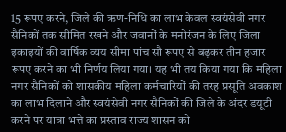15 रूपए करने, जिले की ऋण-निधि का लाभ केवल स्वयंसेवी नगर सैनिकों तक सीमित रखने और जवानों के मनोरंजन के लिए जिला इकाइयों की वार्षिक व्यय सीमा पांच सौ रूपए से बढ़कर तीन हजार रूपए करने का भी निर्णय लिया गया। यह भी तय किया गया कि महिला नगर सैनिकों को शासकीय महिला कर्मचारियों की तरह प्रसूति अवकाश का लाभ दिलाने और स्वयंसेवी नगर सैनिकों की जिले के अंदर डयूटी करने पर यात्रा भत्ते का प्रस्ताव राज्य शासन को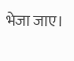भेजा जाए।